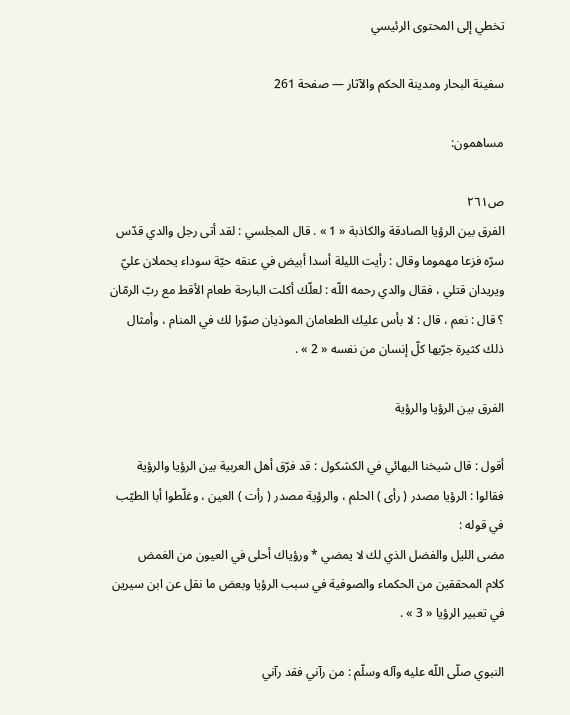تخطي إلى المحتوى الرئيسي

سفينة البحار ومدينة الحكم والآثار — صفحة 261

مساهمون:

ص٢٦١
الفرق بين الرؤيا الصادقة والكاذبة « 1 » . قال المجلسي : لقد أتى رجل والدي قدّس سرّه فزعا مهموما وقال : رأيت الليلة أسدا أبيض في عنقه حيّة سوداء يحملان عليّ ويريدان قتلي ، فقال والدي رحمه اللّه : لعلّك أكلت البارحة طعام الأقط مع ربّ الرمّان ؟ قال : نعم ، قال : لا بأس عليك الطعامان الموذيان صوّرا لك في المنام ، وأمثال ذلك كثيرة جرّبها كلّ إنسان من نفسه « 2 » .

الفرق بين الرؤيا والرؤية

أقول : قال شيخنا البهائي في الكشكول : قد فرّق أهل العربية بين الرؤيا والرؤية فقالوا : الرؤيا مصدر ( رأى ) الحلم ، والرؤية مصدر ( رأت ) العين ، وغلّطوا أبا الطيّب في قوله :
مضى الليل والفضل الذي لك لا يمضي * ورؤياك أحلى في العيون من الغمض
كلام المحققين من الحكماء والصوفية في سبب الرؤيا وبعض ما نقل عن ابن سيرين في تعبير الرؤيا « 3 » .

النبوي صلّى اللّه عليه وآله وسلّم : من رآني فقد رآني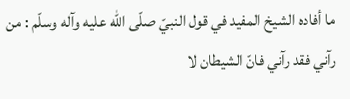ما أفاده الشيخ المفيد في قول النبيّ صلّى اللّه عليه وآله وسلّم : من رآني فقد رآني فانّ الشيطان لا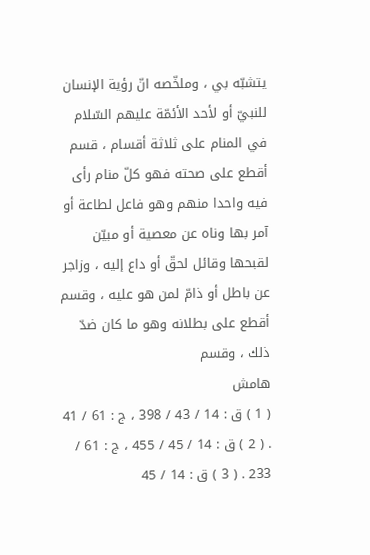يتشبّه بي ، وملخّصه انّ رؤية الإنسان للنبيّ أو لأحد الأئمّة عليهم السّلام في المنام على ثلاثة أقسام ، قسم أقطع على صحته فهو كلّ منام رأى فيه واحدا منهم وهو فاعل لطاعة أو آمر بها وناه عن معصية أو مبيّن لقبحها وقائل لحقّ أو داع إليه ، وزاجر عن باطل أو ذامّ لمن هو عليه ، وقسم أقطع على بطلانه وهو ما كان ضدّ ذلك ، وقسم
هامش
( 1 ) ق : 14 / 43 / 398 ، ج : 61 / 41 . ( 2 ) ق : 14 / 45 / 455 ، ج : 61 / 233 . ( 3 ) ق : 14 / 45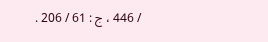/ 446 ، ج : 61 / 206 .